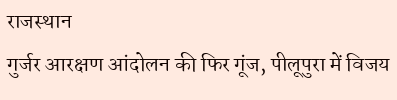राजस्थान
गुर्जर आरक्षण आंदोलन की फिर गूंज, पीलूपुरा में विजय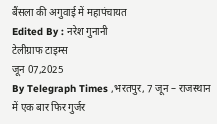बैंसला की अगुवाई में महापंचायत
Edited By : नरेश गुनानी
टेलीग्राफ टाइम्स
जून 07,2025
By Telegraph Times ,भरतपुर, 7 जून – राजस्थान में एक बार फिर गुर्जर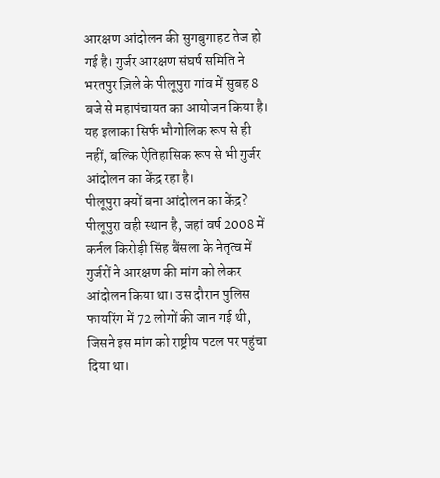आरक्षण आंदोलन की सुगबुगाहट तेज हो गई है। गुर्जर आरक्षण संघर्ष समिति ने भरतपुर ज़िले के पीलूपुरा गांव में सुबह 8 बजे से महापंचायत का आयोजन किया है। यह इलाका सिर्फ भौगोलिक रूप से ही नहीं, बल्कि ऐतिहासिक रूप से भी गुर्जर आंदोलन का केंद्र रहा है।
पीलूपुरा क्यों बना आंदोलन का केंद्र?
पीलूपुरा वही स्थान है, जहां वर्ष 2008 में कर्नल किरोड़ी सिंह बैंसला के नेतृत्व में गुर्जरों ने आरक्षण की मांग को लेकर आंदोलन किया था। उस दौरान पुलिस फायरिंग में 72 लोगों की जान गई थी, जिसने इस मांग को राष्ट्रीय पटल पर पहुंचा दिया था।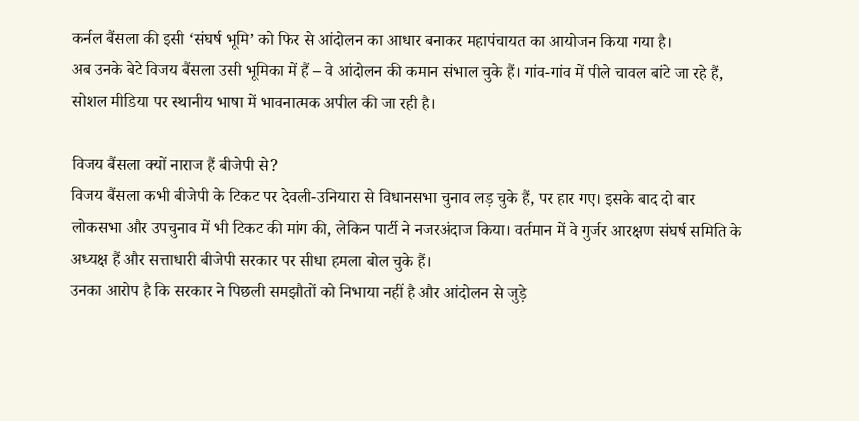कर्नल बैंसला की इसी ‘संघर्ष भूमि’ को फिर से आंदोलन का आधार बनाकर महापंचायत का आयोजन किया गया है।
अब उनके बेटे विजय बैंसला उसी भूमिका में हैं – वे आंदोलन की कमान संभाल चुके हैं। गांव-गांव में पीले चावल बांटे जा रहे हैं, सोशल मीडिया पर स्थानीय भाषा में भावनात्मक अपील की जा रही है।

विजय बैंसला क्यों नाराज हैं बीजेपी से?
विजय बैंसला कभी बीजेपी के टिकट पर देवली-उनियारा से विधानसभा चुनाव लड़ चुके हैं, पर हार गए। इसके बाद दो बार लोकसभा और उपचुनाव में भी टिकट की मांग की, लेकिन पार्टी ने नजरअंदाज किया। वर्तमान में वे गुर्जर आरक्षण संघर्ष समिति के अध्यक्ष हैं और सत्ताधारी बीजेपी सरकार पर सीधा हमला बोल चुके हैं।
उनका आरोप है कि सरकार ने पिछली समझौतों को निभाया नहीं है और आंदोलन से जुड़े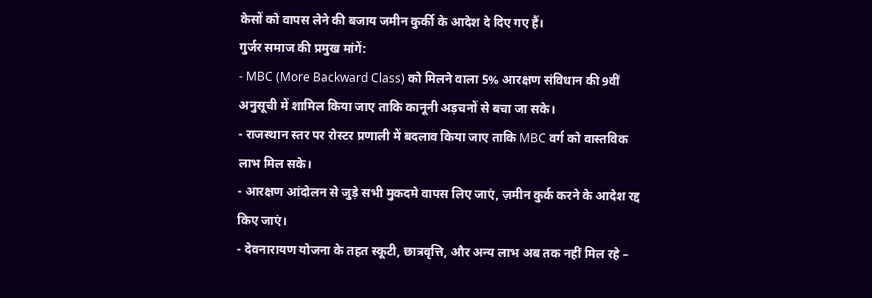केसों को वापस लेने की बजाय जमीन कुर्की के आदेश दे दिए गए हैं।
गुर्जर समाज की प्रमुख मांगें:
- MBC (More Backward Class) को मिलने वाला 5% आरक्षण संविधान की 9वीं अनुसूची में शामिल किया जाए ताकि कानूनी अड़चनों से बचा जा सके।
- राजस्थान स्तर पर रोस्टर प्रणाली में बदलाव किया जाए ताकि MBC वर्ग को वास्तविक लाभ मिल सके।
- आरक्षण आंदोलन से जुड़े सभी मुकदमे वापस लिए जाएं, ज़मीन कुर्क करने के आदेश रद्द किए जाएं।
- देवनारायण योजना के तहत स्कूटी, छात्रवृत्ति, और अन्य लाभ अब तक नहीं मिल रहे –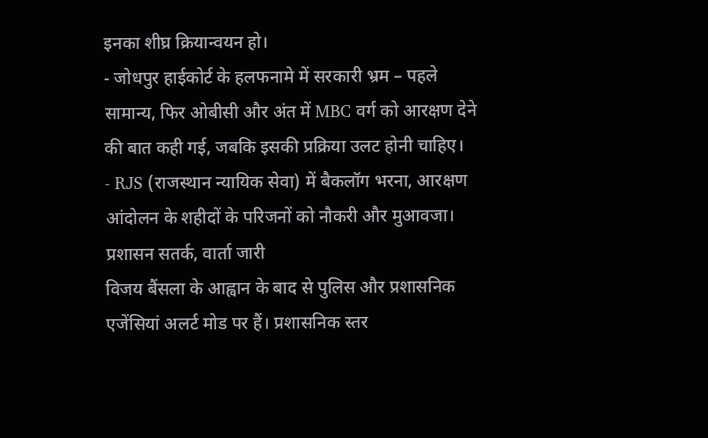इनका शीघ्र क्रियान्वयन हो।
- जोधपुर हाईकोर्ट के हलफनामे में सरकारी भ्रम – पहले सामान्य, फिर ओबीसी और अंत में MBC वर्ग को आरक्षण देने की बात कही गई, जबकि इसकी प्रक्रिया उलट होनी चाहिए।
- RJS (राजस्थान न्यायिक सेवा) में बैकलॉग भरना, आरक्षण आंदोलन के शहीदों के परिजनों को नौकरी और मुआवजा।
प्रशासन सतर्क, वार्ता जारी
विजय बैंसला के आह्वान के बाद से पुलिस और प्रशासनिक एजेंसियां अलर्ट मोड पर हैं। प्रशासनिक स्तर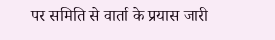पर समिति से वार्ता के प्रयास जारी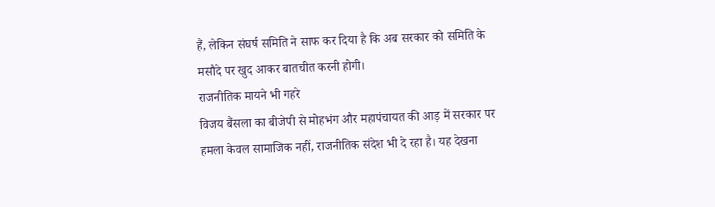हैं, लेकिन संघर्ष समिति ने साफ कर दिया है कि अब सरकार को समिति के मसौदे पर खुद आकर बातचीत करनी होगी।
राजनीतिक मायने भी गहरे
विजय बैंसला का बीजेपी से मोहभंग और महापंचायत की आड़ में सरकार पर हमला केवल सामाजिक नहीं, राजनीतिक संदेश भी दे रहा है। यह देखना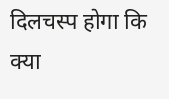दिलचस्प होगा कि क्या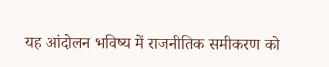यह आंदोलन भविष्य में राजनीतिक समीकरण को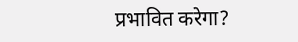प्रभावित करेगा?